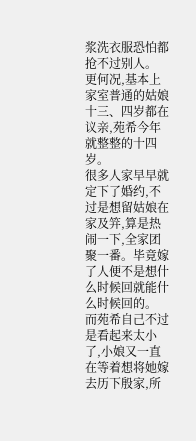浆洗衣服恐怕都抢不过别人。
更何况,基本上家室普通的姑娘十三、四岁都在议亲,苑希今年就整整的十四岁。
很多人家早早就定下了婚约,不过是想留姑娘在家及笄,算是热闹一下,全家团聚一番。毕竟嫁了人便不是想什么时候回就能什么时候回的。
而苑希自己不过是看起来太小了,小娘又一直在等着想将她嫁去历下殷家,所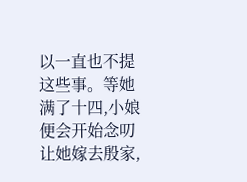以一直也不提这些事。等她满了十四,小娘便会开始念叨让她嫁去殷家,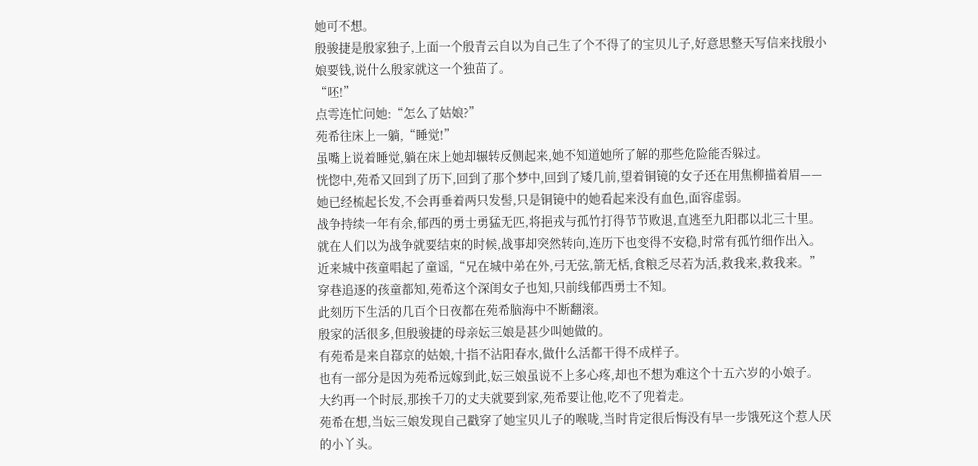她可不想。
殷骏捷是殷家独子,上面一个殷青云自以为自己生了个不得了的宝贝儿子,好意思整天写信来找殷小娘要钱,说什么殷家就这一个独苗了。
“呸!”
点雩连忙问她:“怎么了姑娘?”
苑希往床上一躺,“睡觉!”
虽嘴上说着睡觉,躺在床上她却辗转反侧起来,她不知道她所了解的那些危险能否躲过。
恍惚中,苑希又回到了历下,回到了那个梦中,回到了矮几前,望着铜镜的女子还在用焦柳描着眉——
她已经梳起长发,不会再垂着两只发髻,只是铜镜中的她看起来没有血色,面容虚弱。
战争持续一年有余,郁西的勇士勇猛无匹,将挹戎与孤竹打得节节败退,直逃至九阳郡以北三十里。
就在人们以为战争就要结束的时候,战事却突然转向,连历下也变得不安稳,时常有孤竹细作出入。
近来城中孩童唱起了童谣,“兄在城中弟在外,弓无弦,箭无栝,食粮乏尽若为活,救我来,救我来。”
穿巷追逐的孩童都知,苑希这个深闺女子也知,只前线郁西勇士不知。
此刻历下生活的几百个日夜都在苑希脑海中不断翻滚。
殷家的活很多,但殷骏捷的母亲妘三娘是甚少叫她做的。
有苑希是来自鄀京的姑娘,十指不沾阳春水,做什么活都干得不成样子。
也有一部分是因为苑希远嫁到此,妘三娘虽说不上多心疼,却也不想为难这个十五六岁的小娘子。
大约再一个时辰,那挨千刀的丈夫就要到家,苑希要让他,吃不了兜着走。
苑希在想,当妘三娘发现自己戳穿了她宝贝儿子的喉咙,当时肯定很后悔没有早一步饿死这个惹人厌的小丫头。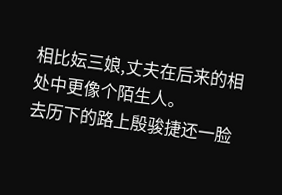相比妘三娘,丈夫在后来的相处中更像个陌生人。
去历下的路上殷骏捷还一脸